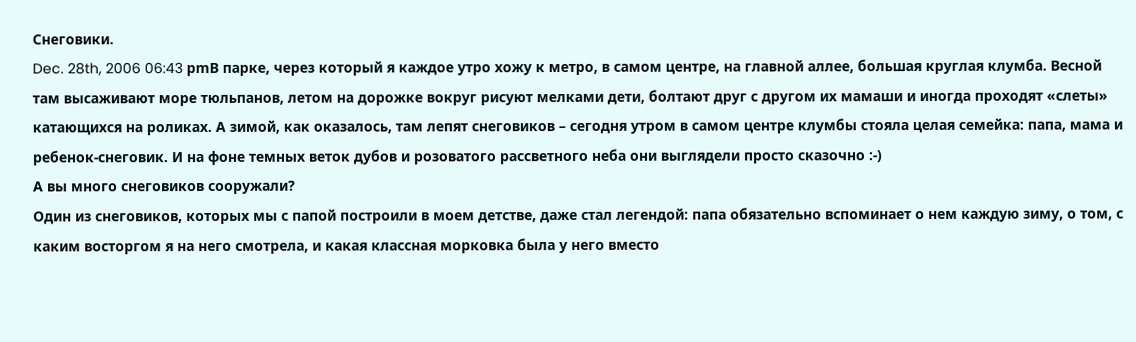Снеговики.
Dec. 28th, 2006 06:43 pmВ парке, через который я каждое утро хожу к метро, в самом центре, на главной аллее, большая круглая клумба. Весной там высаживают море тюльпанов, летом на дорожке вокруг рисуют мелками дети, болтают друг с другом их мамаши и иногда проходят «слеты» катающихся на роликах. А зимой, как оказалось, там лепят снеговиков – сегодня утром в самом центре клумбы стояла целая семейка: папа, мама и ребенок-снеговик. И на фоне темных веток дубов и розоватого рассветного неба они выглядели просто сказочно :-)
А вы много снеговиков сооружали?
Один из снеговиков, которых мы с папой построили в моем детстве, даже стал легендой: папа обязательно вспоминает о нем каждую зиму, о том, с каким восторгом я на него смотрела, и какая классная морковка была у него вместо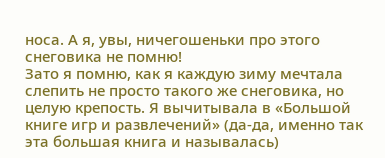носа. А я, увы, ничегошеньки про этого снеговика не помню!
Зато я помню, как я каждую зиму мечтала слепить не просто такого же снеговика, но целую крепость. Я вычитывала в «Большой книге игр и развлечений» (да-да, именно так эта большая книга и называлась)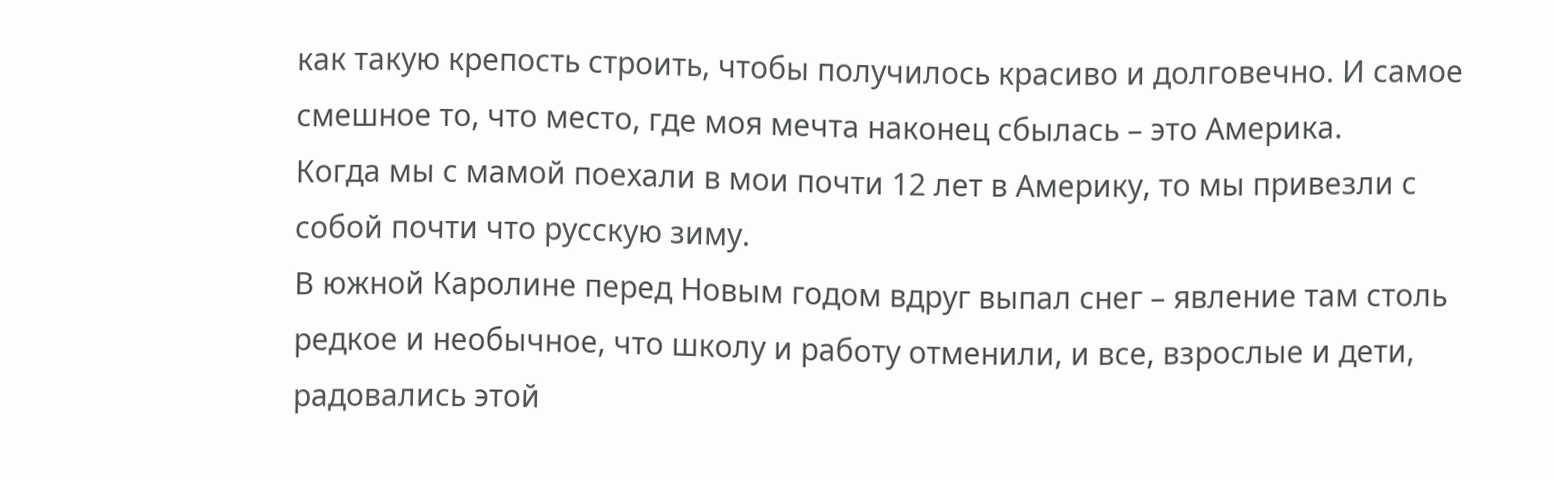как такую крепость строить, чтобы получилось красиво и долговечно. И самое смешное то, что место, где моя мечта наконец сбылась – это Америка.
Когда мы с мамой поехали в мои почти 12 лет в Америку, то мы привезли с собой почти что русскую зиму.
В южной Каролине перед Новым годом вдруг выпал снег – явление там столь редкое и необычное, что школу и работу отменили, и все, взрослые и дети, радовались этой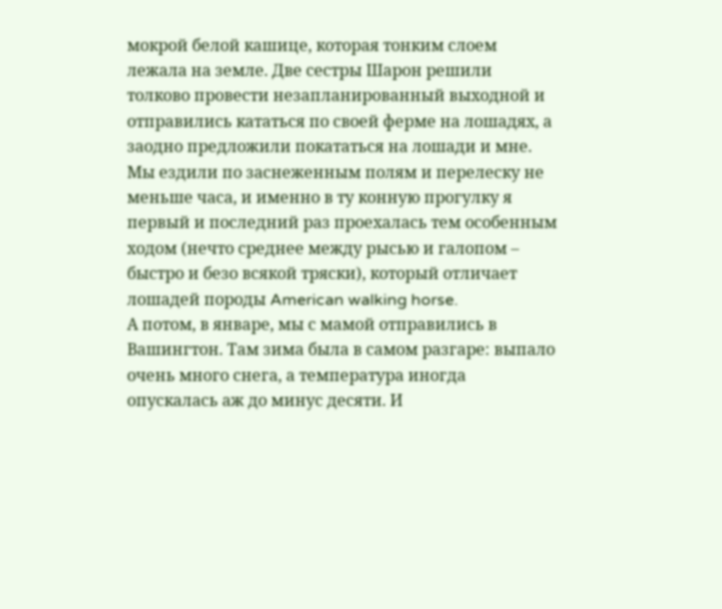мокрой белой кашице, которая тонким слоем лежала на земле. Две сестры Шарон решили толково провести незапланированный выходной и отправились кататься по своей ферме на лошадях, а заодно предложили покататься на лошади и мне. Мы ездили по заснеженным полям и перелеску не меньше часа, и именно в ту конную прогулку я первый и последний раз проехалась тем особенным ходом (нечто среднее между рысью и галопом – быстро и безо всякой тряски), который отличает лошадей породы American walking horse.
А потом, в январе, мы с мамой отправились в Вашингтон. Там зима была в самом разгаре: выпало очень много снега, а температура иногда опускалась аж до минус десяти. И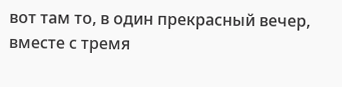вот там то, в один прекрасный вечер, вместе с тремя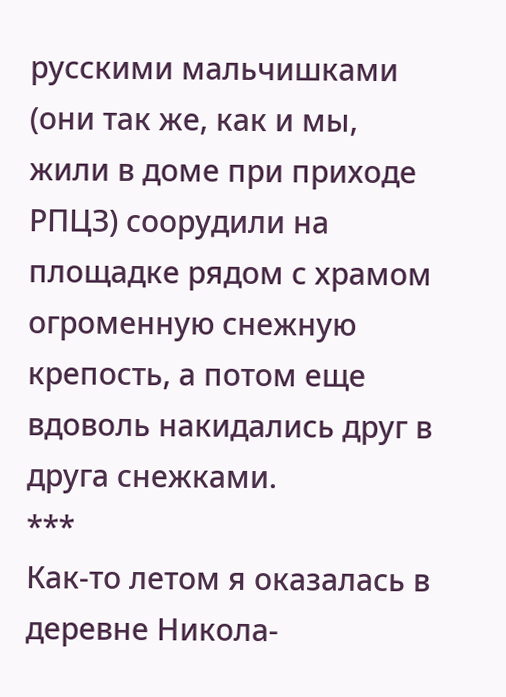русскими мальчишками (они так же, как и мы, жили в доме при приходе РПЦЗ) соорудили на площадке рядом с храмом огроменную снежную крепость, а потом еще вдоволь накидались друг в друга снежками.
***
Как-то летом я оказалась в деревне Никола-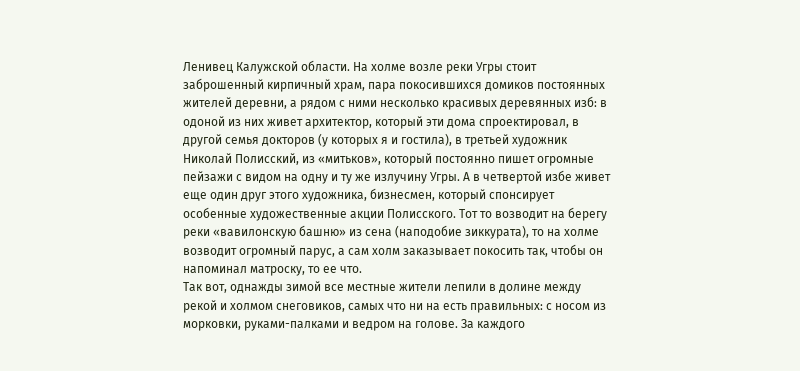Ленивец Калужской области. На холме возле реки Угры стоит заброшенный кирпичный храм, пара покосившихся домиков постоянных жителей деревни, а рядом с ними несколько красивых деревянных изб: в одоной из них живет архитектор, который эти дома спроектировал, в другой семья докторов (у которых я и гостила), в третьей художник Николай Полисский, из «митьков», который постоянно пишет огромные пейзажи с видом на одну и ту же излучину Угры. А в четвертой избе живет еще один друг этого художника, бизнесмен, который спонсирует особенные художественные акции Полисского. Тот то возводит на берегу реки «вавилонскую башню» из сена (наподобие зиккурата), то на холме возводит огромный парус, а сам холм заказывает покосить так, чтобы он напоминал матроску, то ее что.
Так вот, однажды зимой все местные жители лепили в долине между рекой и холмом снеговиков, самых что ни на есть правильных: с носом из морковки, руками-палками и ведром на голове. За каждого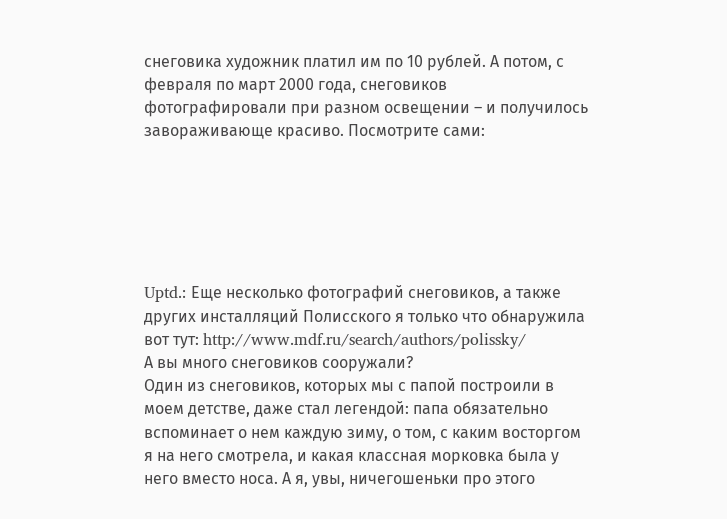снеговика художник платил им по 10 рублей. А потом, с февраля по март 2000 года, снеговиков фотографировали при разном освещении – и получилось завораживающе красиво. Посмотрите сами:






Uptd.: Еще несколько фотографий снеговиков, а также других инсталляций Полисского я только что обнаружила вот тут: http://www.mdf.ru/search/authors/polissky/
А вы много снеговиков сооружали?
Один из снеговиков, которых мы с папой построили в моем детстве, даже стал легендой: папа обязательно вспоминает о нем каждую зиму, о том, с каким восторгом я на него смотрела, и какая классная морковка была у него вместо носа. А я, увы, ничегошеньки про этого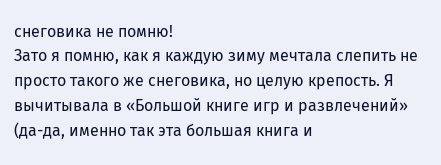снеговика не помню!
Зато я помню, как я каждую зиму мечтала слепить не просто такого же снеговика, но целую крепость. Я вычитывала в «Большой книге игр и развлечений» (да-да, именно так эта большая книга и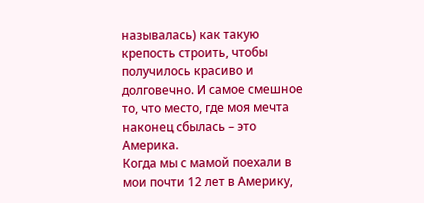называлась) как такую крепость строить, чтобы получилось красиво и долговечно. И самое смешное то, что место, где моя мечта наконец сбылась – это Америка.
Когда мы с мамой поехали в мои почти 12 лет в Америку,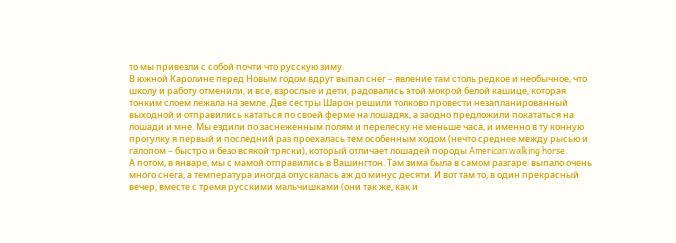то мы привезли с собой почти что русскую зиму.
В южной Каролине перед Новым годом вдруг выпал снег – явление там столь редкое и необычное, что школу и работу отменили, и все, взрослые и дети, радовались этой мокрой белой кашице, которая тонким слоем лежала на земле. Две сестры Шарон решили толково провести незапланированный выходной и отправились кататься по своей ферме на лошадях, а заодно предложили покататься на лошади и мне. Мы ездили по заснеженным полям и перелеску не меньше часа, и именно в ту конную прогулку я первый и последний раз проехалась тем особенным ходом (нечто среднее между рысью и галопом – быстро и безо всякой тряски), который отличает лошадей породы American walking horse.
А потом, в январе, мы с мамой отправились в Вашингтон. Там зима была в самом разгаре: выпало очень много снега, а температура иногда опускалась аж до минус десяти. И вот там то, в один прекрасный вечер, вместе с тремя русскими мальчишками (они так же, как и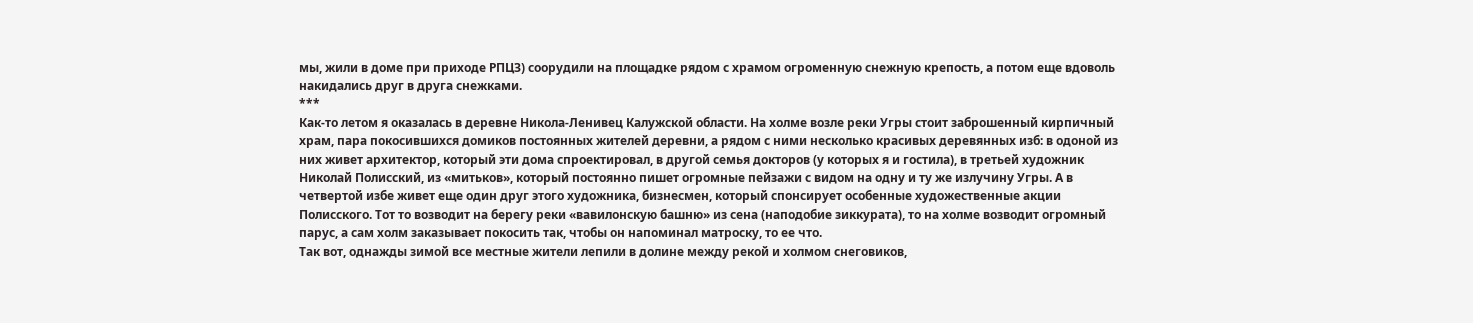мы, жили в доме при приходе РПЦЗ) соорудили на площадке рядом с храмом огроменную снежную крепость, а потом еще вдоволь накидались друг в друга снежками.
***
Как-то летом я оказалась в деревне Никола-Ленивец Калужской области. На холме возле реки Угры стоит заброшенный кирпичный храм, пара покосившихся домиков постоянных жителей деревни, а рядом с ними несколько красивых деревянных изб: в одоной из них живет архитектор, который эти дома спроектировал, в другой семья докторов (у которых я и гостила), в третьей художник Николай Полисский, из «митьков», который постоянно пишет огромные пейзажи с видом на одну и ту же излучину Угры. А в четвертой избе живет еще один друг этого художника, бизнесмен, который спонсирует особенные художественные акции Полисского. Тот то возводит на берегу реки «вавилонскую башню» из сена (наподобие зиккурата), то на холме возводит огромный парус, а сам холм заказывает покосить так, чтобы он напоминал матроску, то ее что.
Так вот, однажды зимой все местные жители лепили в долине между рекой и холмом снеговиков,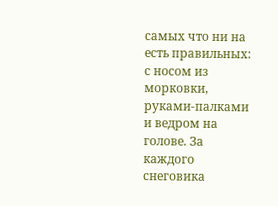самых что ни на есть правильных: с носом из морковки, руками-палками и ведром на голове. За каждого снеговика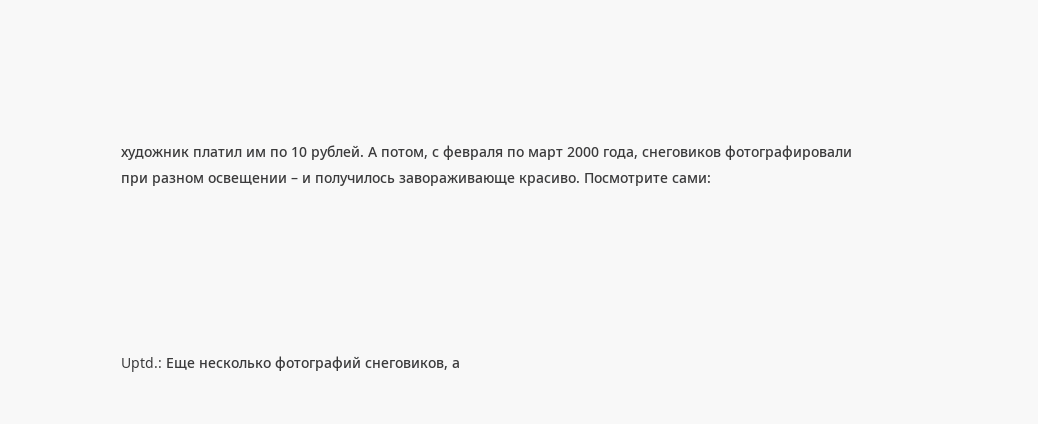художник платил им по 10 рублей. А потом, с февраля по март 2000 года, снеговиков фотографировали при разном освещении – и получилось завораживающе красиво. Посмотрите сами:






Uptd.: Еще несколько фотографий снеговиков, а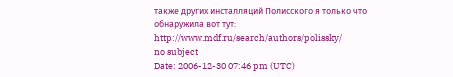также других инсталляций Полисского я только что обнаружила вот тут: http://www.mdf.ru/search/authors/polissky/
no subject
Date: 2006-12-30 07:46 pm (UTC)